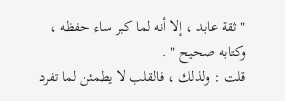" ثقة عابد ، إلا أنه لما كبر ساء حفظه ، وكتابه صحيح " .
قلت : ولذلك ، فالقلب لا يطمئن لما تفرد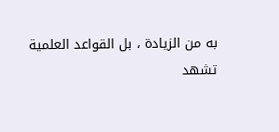به من الزيادة ، بل القواعد العلمية
تشهد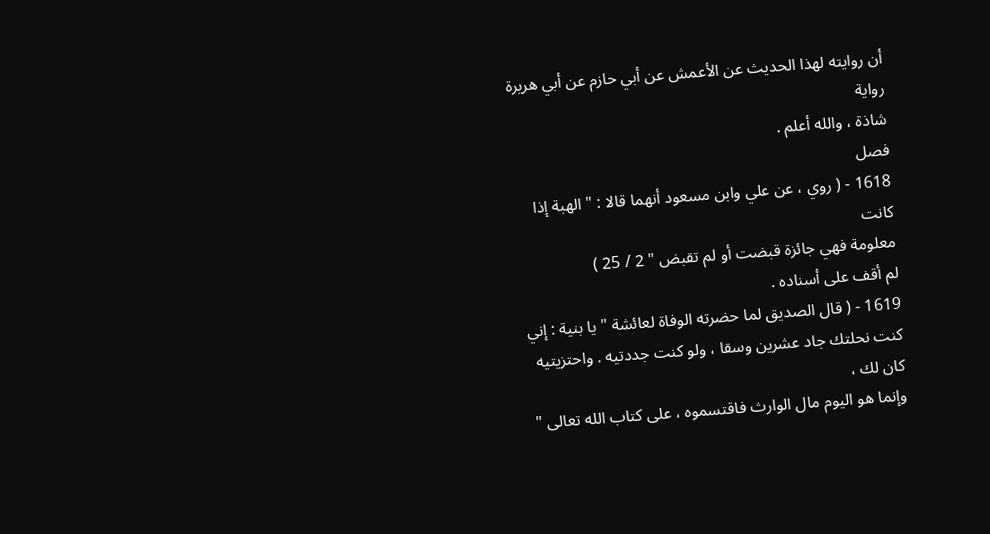أن روايته لهذا الحديث عن الأعمش عن أبي حازم عن أبي هريرة رواية
شاذة ، والله أعلم .
فصل
1618 - ( روي ، عن علي وابن مسعود أنهما قالا : " الهبة إذا كانت
معلومة فهي جائزة قبضت أو لم تقبض " 2 / 25 )
لم أقف على أسناده .
1619 - ( قال الصديق لما حضرته الوفاة لعائشة " يا بنية : إني
كنت نحلتك جاد عشرين وسقا ، ولو كنت جددتيه . واحتزيتيه كان لك ،
وإنما هو اليوم مال الوارث فاقتسموه ، على كتاب الله تعالى "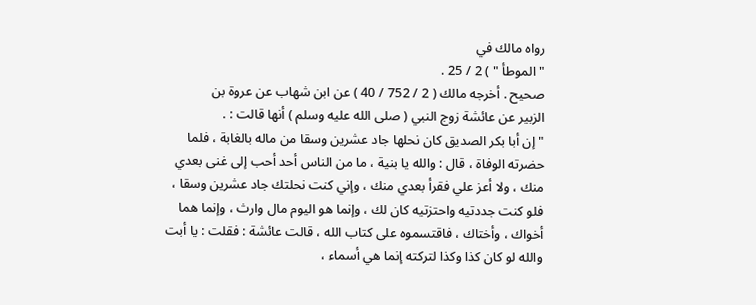رواه مالك في
" الموطأ " ) 2 / 25 .
صحيح . أخرجه مالك ( 2 / 752 / 40 ) عن ابن شهاب عن عروة بن
الزبير عن عائشة زوج النبي ( صلى الله عليه وسلم ) أنها قالت : .
" إن أبا بكر الصديق كان نحلها جاد عشرين وسقا من ماله بالغابة ، فلما
حضرته الوفاة ، قال : والله يا بنية ، ما من الناس أحد أحب إلى غنى بعدي
منك ، ولا أعز علي فقرأ بعدي منك ، وإني كنت نحلتك جاد عشرين وسقا ،
فلو كنت جددتيه واحتزتيه كان لك ، وإنما هو اليوم مال وارث ، وإنما هما
أخواك ، وأختاك ، فاقتسموه على كتاب الله ، قالت عائشة : فقلت : يا أبت
والله لو كان كذا وكذا لتركته إنما هي أسماء ،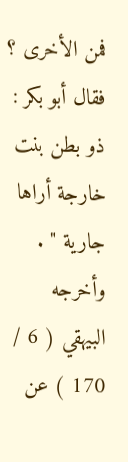فمن الأخرى ؟ فقال أبو بكر :
ذو بطن بنت خارجة أراها جارية " .
وأخرجه البيهقي ( 6 / 170 ) عن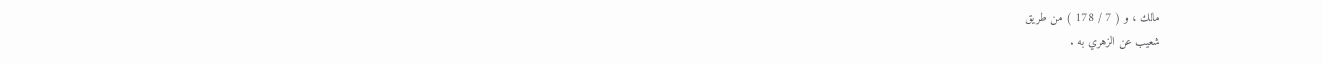مالك ، و ( 7 / 178 ) من طريق
شعيب عن الزهري به .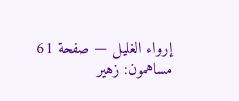إرواء الغليل — صفحة 61
مساهمون: زهير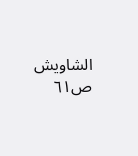الشاويش
ص٦١